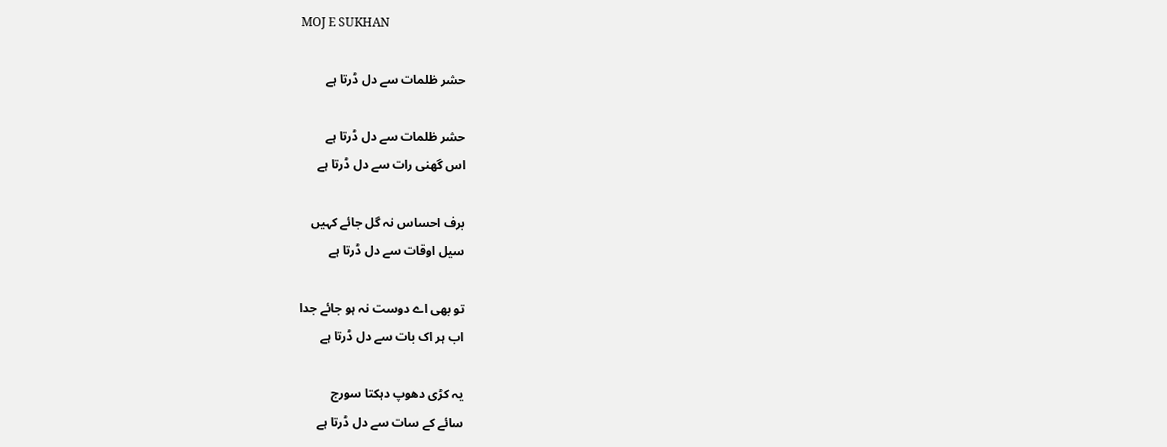MOJ E SUKHAN

حشر ظلمات سے دل ڈرتا ہے

حشر ظلمات سے دل ڈرتا ہے
اس گھنی رات سے دل ڈرتا ہے

برف احساس نہ گل جائے کہیں
سیل اوقات سے دل ڈرتا ہے

تو بھی اے دوست نہ ہو جائے جدا
اب ہر اک بات سے دل ڈرتا ہے

یہ کڑی دھوپ دہکتا سورج
سائے کے سات سے دل ڈرتا ہے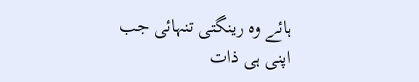ہائے وہ رینگتی تنہائی جب
اپنی ہی ذات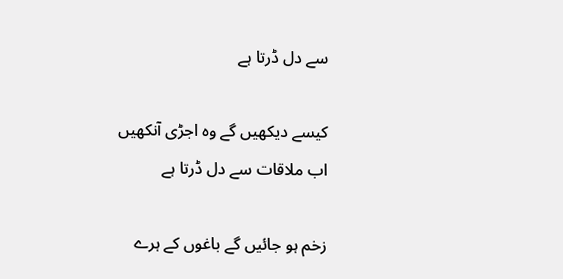سے دل ڈرتا ہے

کیسے دیکھیں گے وہ اجڑی آنکھیں
اب ملاقات سے دل ڈرتا ہے

زخم ہو جائیں گے باغوں کے ہرے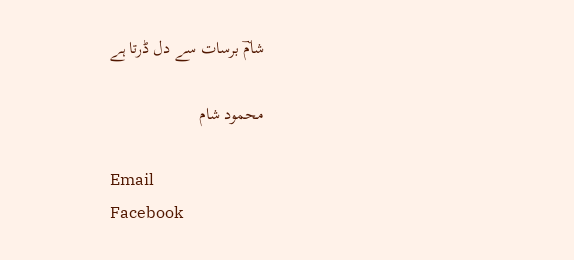شامؔ برسات سے دل ڈرتا ہے

محمود شام

Email
Facebook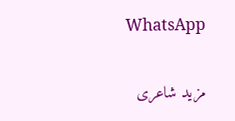WhatsApp

مزید شاعری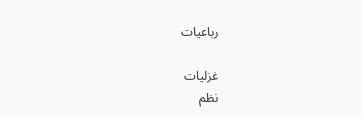رباعیات

غزلیات
نظم